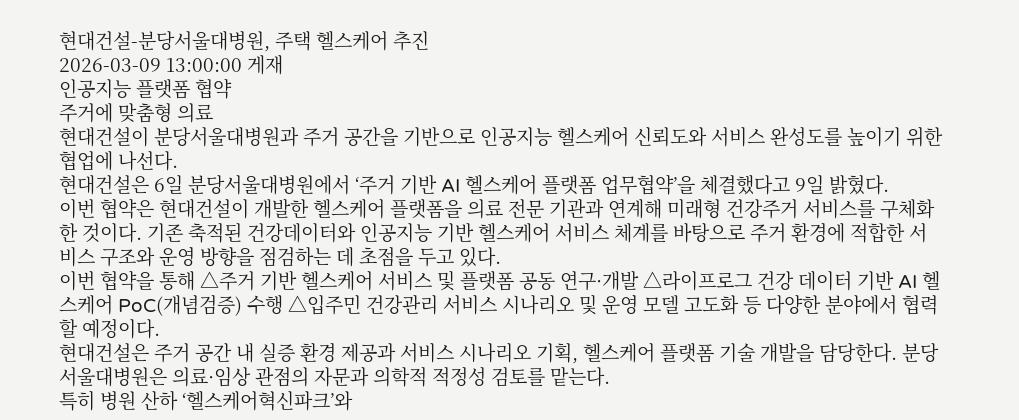현대건설-분당서울대병원, 주택 헬스케어 추진
2026-03-09 13:00:00 게재
인공지능 플랫폼 협약
주거에 맞춤형 의료
현대건설이 분당서울대병원과 주거 공간을 기반으로 인공지능 헬스케어 신뢰도와 서비스 완성도를 높이기 위한 협업에 나선다.
현대건설은 6일 분당서울대병원에서 ‘주거 기반 AI 헬스케어 플랫폼 업무협약’을 체결했다고 9일 밝혔다.
이번 협약은 현대건설이 개발한 헬스케어 플랫폼을 의료 전문 기관과 연계해 미래형 건강주거 서비스를 구체화한 것이다. 기존 축적된 건강데이터와 인공지능 기반 헬스케어 서비스 체계를 바탕으로 주거 환경에 적합한 서비스 구조와 운영 방향을 점검하는 데 초점을 두고 있다.
이번 협약을 통해 △주거 기반 헬스케어 서비스 및 플랫폼 공동 연구·개발 △라이프로그 건강 데이터 기반 AI 헬스케어 PoC(개념검증) 수행 △입주민 건강관리 서비스 시나리오 및 운영 모델 고도화 등 다양한 분야에서 협력할 예정이다.
현대건설은 주거 공간 내 실증 환경 제공과 서비스 시나리오 기획, 헬스케어 플랫폼 기술 개발을 담당한다. 분당서울대병원은 의료·임상 관점의 자문과 의학적 적정성 검토를 맡는다.
특히 병원 산하 ‘헬스케어혁신파크’와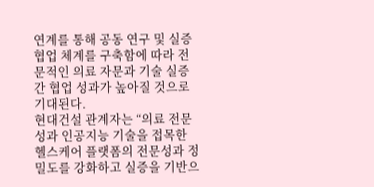연계를 통해 공동 연구 및 실증 협업 체계를 구축함에 따라 전문적인 의료 자문과 기술 실증 간 협업 성과가 높아질 것으로 기대된다.
현대건설 관계자는 “의료 전문성과 인공지능 기술을 접목한 헬스케어 플랫폼의 전문성과 정밀도를 강화하고 실증을 기반으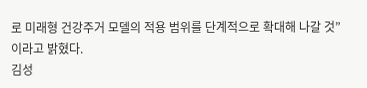로 미래형 건강주거 모델의 적용 범위를 단계적으로 확대해 나갈 것”이라고 밝혔다.
김성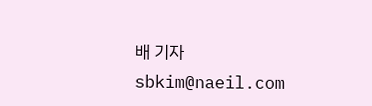배 기자 sbkim@naeil.com